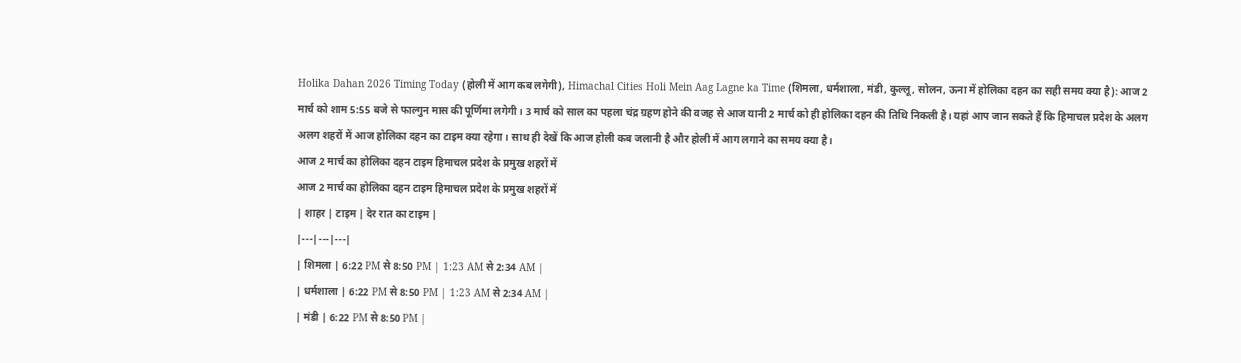Holika Dahan 2026 Timing Today (होली में आग कब लगेगी), Himachal Cities Holi Mein Aag Lagne ka Time (शिमला, धर्मशाला, मंडी, कुल्लू, सोलन, ऊना में होलिका दहन का सही समय क्या है): आज 2 मार्च को शाम 5:55 बजे से फाल्गुन मास की पूर्णिमा लगेगी। 3 मार्च को साल का पहला चंद्र ग्रहण होने की वजह से आज यानी 2 मार्च को ही होलिका दहन की तिथि निकली है। यहां आप जान सकते हैं कि हिमाचल प्रदेश के अलग अलग शहरों में आज होलिका दहन का टाइम क्या रहेगा। साथ ही देखें कि आज होली कब जलानी है और होली में आग लगाने का समय क्या है।
आज 2 मार्च का होलिका दहन टाइम हिमाचल प्रदेश के प्रमुख शहरों में
आज 2 मार्च का होलिका दहन टाइम हिमाचल प्रदेश के प्रमुख शहरों में
| शाहर | टाइम | देर रात का टाइम |
|---|---|---|
| शिमला | 6:22 PM से 8:50 PM | 1:23 AM से 2:34 AM |
| धर्मशाला | 6:22 PM से 8:50 PM | 1:23 AM से 2:34 AM |
| मंडी | 6:22 PM से 8:50 PM |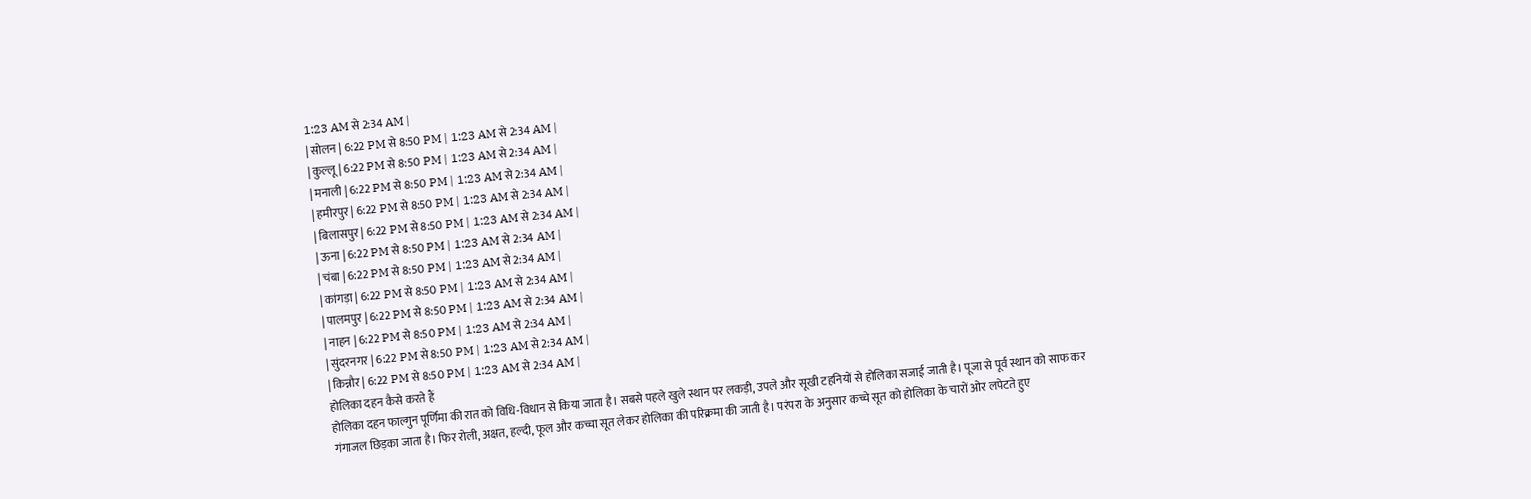1:23 AM से 2:34 AM |
| सोलन | 6:22 PM से 8:50 PM | 1:23 AM से 2:34 AM |
| कुल्लू | 6:22 PM से 8:50 PM | 1:23 AM से 2:34 AM |
| मनाली | 6:22 PM से 8:50 PM | 1:23 AM से 2:34 AM |
| हमीरपुर | 6:22 PM से 8:50 PM | 1:23 AM से 2:34 AM |
| बिलासपुर | 6:22 PM से 8:50 PM | 1:23 AM से 2:34 AM |
| ऊना | 6:22 PM से 8:50 PM | 1:23 AM से 2:34 AM |
| चंबा | 6:22 PM से 8:50 PM | 1:23 AM से 2:34 AM |
| कांगड़ा | 6:22 PM से 8:50 PM | 1:23 AM से 2:34 AM |
| पालमपुर | 6:22 PM से 8:50 PM | 1:23 AM से 2:34 AM |
| नाहन | 6:22 PM से 8:50 PM | 1:23 AM से 2:34 AM |
| सुंदरनगर | 6:22 PM से 8:50 PM | 1:23 AM से 2:34 AM |
| किन्नौर | 6:22 PM से 8:50 PM | 1:23 AM से 2:34 AM |
होलिका दहन कैसे करते हैं
होलिका दहन फाल्गुन पूर्णिमा की रात को विधि-विधान से किया जाता है। सबसे पहले खुले स्थान पर लकड़ी, उपले और सूखी टहनियों से होलिका सजाई जाती है। पूजा से पूर्व स्थान को साफ कर गंगाजल छिड़का जाता है। फिर रोली, अक्षत, हल्दी, फूल और कच्चा सूत लेकर होलिका की परिक्रमा की जाती है। परंपरा के अनुसार कच्चे सूत को होलिका के चारों ओर लपेटते हुए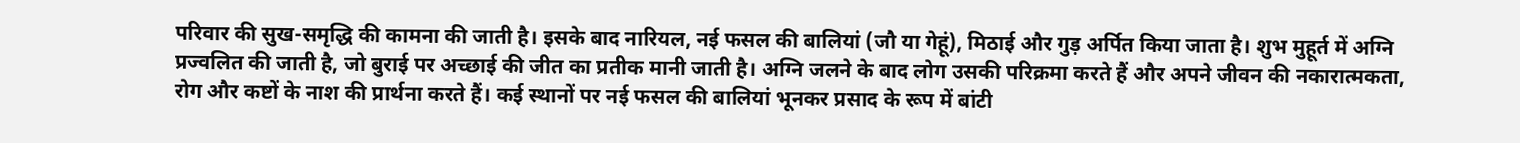परिवार की सुख-समृद्धि की कामना की जाती है। इसके बाद नारियल, नई फसल की बालियां (जौ या गेहूं), मिठाई और गुड़ अर्पित किया जाता है। शुभ मुहूर्त में अग्नि प्रज्वलित की जाती है, जो बुराई पर अच्छाई की जीत का प्रतीक मानी जाती है। अग्नि जलने के बाद लोग उसकी परिक्रमा करते हैं और अपने जीवन की नकारात्मकता, रोग और कष्टों के नाश की प्रार्थना करते हैं। कई स्थानों पर नई फसल की बालियां भूनकर प्रसाद के रूप में बांटी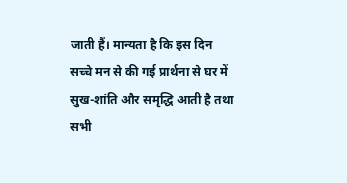जाती हैं। मान्यता है कि इस दिन सच्चे मन से की गई प्रार्थना से घर में सुख-शांति और समृद्धि आती है तथा सभी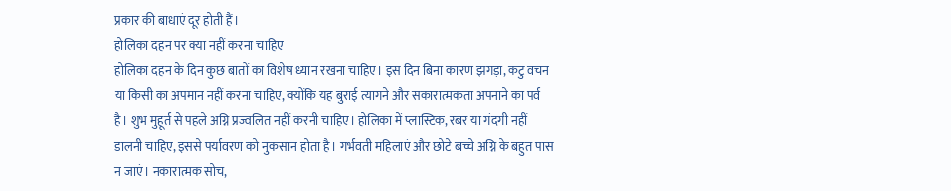प्रकार की बाधाएं दूर होती हैं।
होलिका दहन पर क्या नहीं करना चाहिए
होलिका दहन के दिन कुछ बातों का विशेष ध्यान रखना चाहिए। इस दिन बिना कारण झगड़ा, कटु वचन या किसी का अपमान नहीं करना चाहिए, क्योंकि यह बुराई त्यागने और सकारात्मकता अपनाने का पर्व है। शुभ मुहूर्त से पहले अग्नि प्रज्वलित नहीं करनी चाहिए। होलिका में प्लास्टिक, रबर या गंदगी नहीं डालनी चाहिए, इससे पर्यावरण को नुकसान होता है। गर्भवती महिलाएं और छोटे बच्चे अग्नि के बहुत पास न जाएं। नकारात्मक सोच,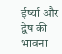ईर्ष्या और द्वेष की भावना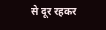से दूर रहकर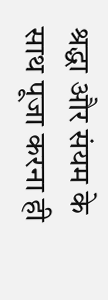श्रद्धा और संयम के साथ पूजा करना ही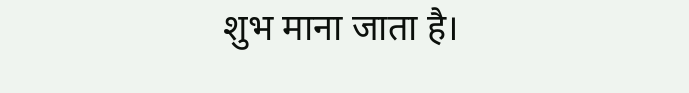शुभ माना जाता है।